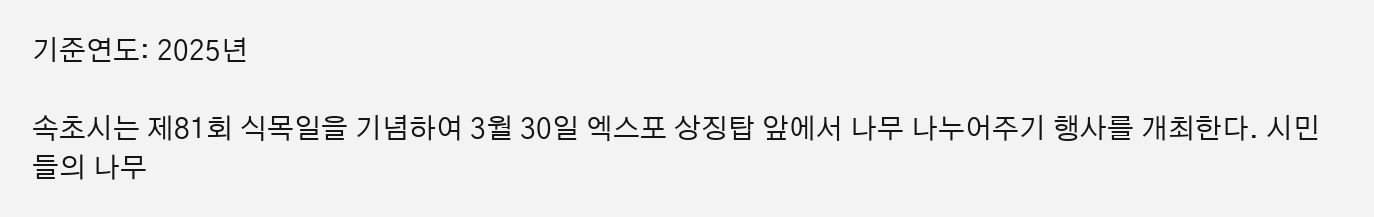기준연도: 2025년

속초시는 제81회 식목일을 기념하여 3월 30일 엑스포 상징탑 앞에서 나무 나누어주기 행사를 개최한다. 시민들의 나무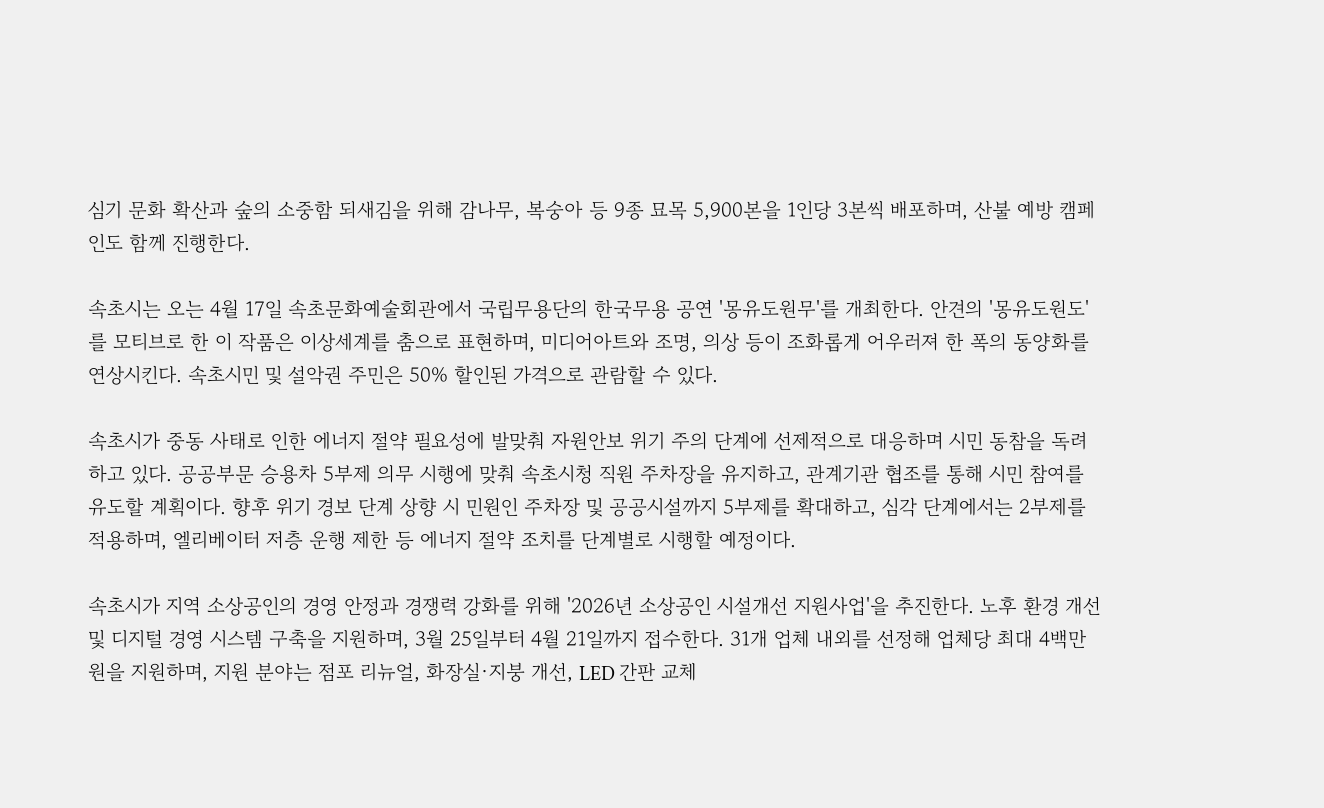심기 문화 확산과 숲의 소중함 되새김을 위해 감나무, 복숭아 등 9종 묘목 5,900본을 1인당 3본씩 배포하며, 산불 예방 캠페인도 함께 진행한다.

속초시는 오는 4월 17일 속초문화예술회관에서 국립무용단의 한국무용 공연 '몽유도원무'를 개최한다. 안견의 '몽유도원도'를 모티브로 한 이 작품은 이상세계를 춤으로 표현하며, 미디어아트와 조명, 의상 등이 조화롭게 어우러져 한 폭의 동양화를 연상시킨다. 속초시민 및 설악권 주민은 50% 할인된 가격으로 관람할 수 있다.

속초시가 중동 사태로 인한 에너지 절약 필요성에 발맞춰 자원안보 위기 주의 단계에 선제적으로 대응하며 시민 동참을 독려하고 있다. 공공부문 승용차 5부제 의무 시행에 맞춰 속초시청 직원 주차장을 유지하고, 관계기관 협조를 통해 시민 참여를 유도할 계획이다. 향후 위기 경보 단계 상향 시 민원인 주차장 및 공공시설까지 5부제를 확대하고, 심각 단계에서는 2부제를 적용하며, 엘리베이터 저층 운행 제한 등 에너지 절약 조치를 단계별로 시행할 예정이다.

속초시가 지역 소상공인의 경영 안정과 경쟁력 강화를 위해 '2026년 소상공인 시설개선 지원사업'을 추진한다. 노후 환경 개선 및 디지털 경영 시스템 구축을 지원하며, 3월 25일부터 4월 21일까지 접수한다. 31개 업체 내외를 선정해 업체당 최대 4백만 원을 지원하며, 지원 분야는 점포 리뉴얼, 화장실·지붕 개선, LED 간판 교체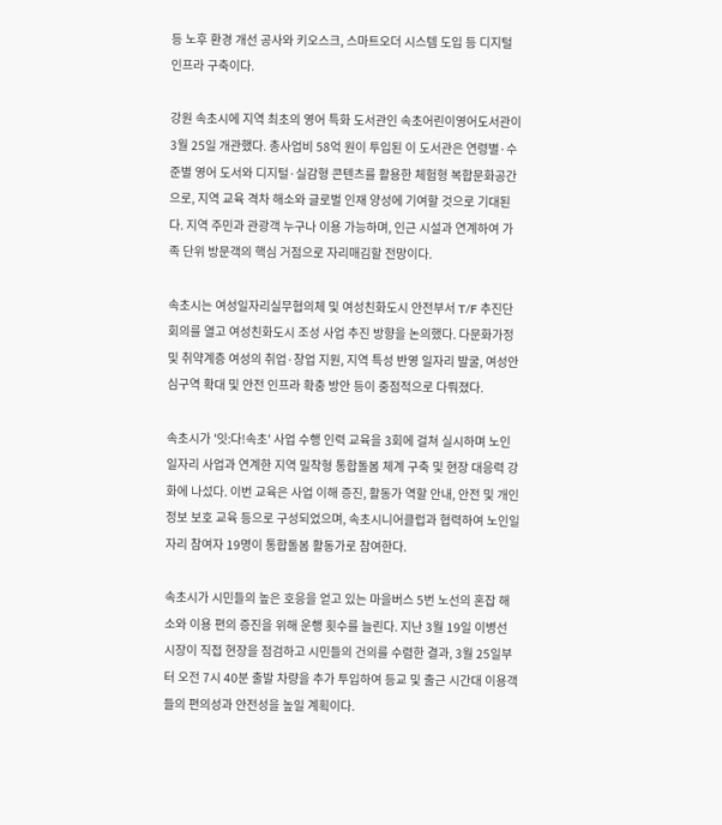등 노후 환경 개선 공사와 키오스크, 스마트오더 시스템 도입 등 디지털 인프라 구축이다.

강원 속초시에 지역 최초의 영어 특화 도서관인 속초어린이영어도서관이 3월 25일 개관했다. 총사업비 58억 원이 투입된 이 도서관은 연령별·수준별 영어 도서와 디지털·실감형 콘텐츠를 활용한 체험형 복합문화공간으로, 지역 교육 격차 해소와 글로벌 인재 양성에 기여할 것으로 기대된다. 지역 주민과 관광객 누구나 이용 가능하며, 인근 시설과 연계하여 가족 단위 방문객의 핵심 거점으로 자리매김할 전망이다.

속초시는 여성일자리실무협의체 및 여성친화도시 안전부서 T/F 추진단 회의를 열고 여성친화도시 조성 사업 추진 방향을 논의했다. 다문화가정 및 취약계층 여성의 취업·창업 지원, 지역 특성 반영 일자리 발굴, 여성안심구역 확대 및 안전 인프라 확충 방안 등이 중점적으로 다뤄졌다.

속초시가 '잇:다!속초' 사업 수행 인력 교육을 3회에 걸쳐 실시하며 노인일자리 사업과 연계한 지역 밀착형 통합돌봄 체계 구축 및 현장 대응력 강화에 나섰다. 이번 교육은 사업 이해 증진, 활동가 역할 안내, 안전 및 개인정보 보호 교육 등으로 구성되었으며, 속초시니어클럽과 협력하여 노인일자리 참여자 19명이 통합돌봄 활동가로 참여한다.

속초시가 시민들의 높은 호응을 얻고 있는 마을버스 5번 노선의 혼잡 해소와 이용 편의 증진을 위해 운행 횟수를 늘린다. 지난 3월 19일 이병선 시장이 직접 현장을 점검하고 시민들의 건의를 수렴한 결과, 3월 25일부터 오전 7시 40분 출발 차량을 추가 투입하여 등교 및 출근 시간대 이용객들의 편의성과 안전성을 높일 계획이다.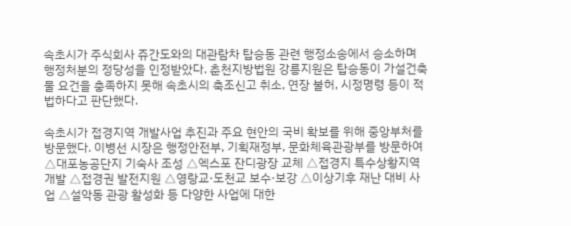속초시가 주식회사 쥬간도와의 대관람차 탑승동 관련 행정소송에서 승소하며 행정처분의 정당성을 인정받았다. 춘천지방법원 강릉지원은 탑승동이 가설건축물 요건을 충족하지 못해 속초시의 축조신고 취소, 연장 불허, 시정명령 등이 적법하다고 판단했다.

속초시가 접경지역 개발사업 추진과 주요 현안의 국비 확보를 위해 중앙부처를 방문했다. 이병선 시장은 행정안전부, 기획재정부, 문화체육관광부를 방문하여 △대포농공단지 기숙사 조성 △엑스포 잔디광장 교체 △접경지 특수상황지역 개발 △접경권 발전지원 △영랑교·도천교 보수·보강 △이상기후 재난 대비 사업 △설악동 관광 활성화 등 다양한 사업에 대한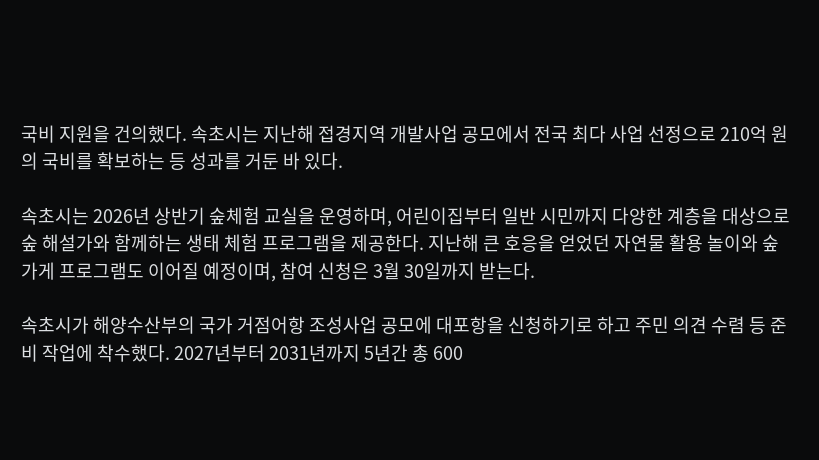국비 지원을 건의했다. 속초시는 지난해 접경지역 개발사업 공모에서 전국 최다 사업 선정으로 210억 원의 국비를 확보하는 등 성과를 거둔 바 있다.

속초시는 2026년 상반기 숲체험 교실을 운영하며, 어린이집부터 일반 시민까지 다양한 계층을 대상으로 숲 해설가와 함께하는 생태 체험 프로그램을 제공한다. 지난해 큰 호응을 얻었던 자연물 활용 놀이와 숲가게 프로그램도 이어질 예정이며, 참여 신청은 3월 30일까지 받는다.

속초시가 해양수산부의 국가 거점어항 조성사업 공모에 대포항을 신청하기로 하고 주민 의견 수렴 등 준비 작업에 착수했다. 2027년부터 2031년까지 5년간 총 600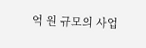억 원 규모의 사업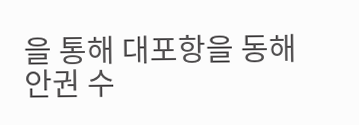을 통해 대포항을 동해안권 수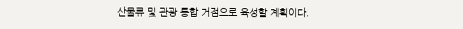산물류 및 관광 통합 거점으로 육성할 계획이다.